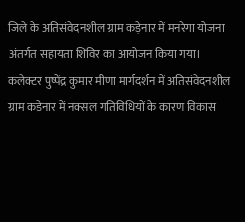जिले के अतिसंवेदनशील ग्राम कड़ेनार में मनरेगा योजना अंतर्गत सहायता शिविर का आयोजन किया गया। कलेक्टर पुष्पेंद्र कुमार मीणा मार्गदर्शन में अतिसंवेदनशील ग्राम कडेनार में नक्सल गतिविधियों के कारण विकास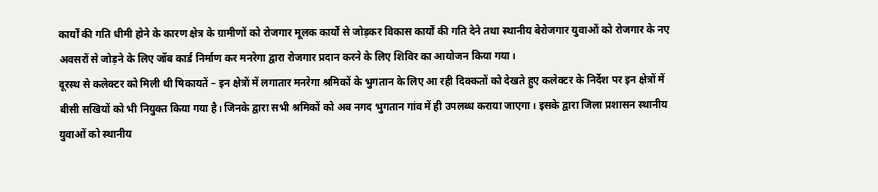कार्यों की गति धीमी होने के कारण क्षेत्र के ग्रामीणों को रोजगार मूलक कार्यों से जोड़कर विकास कार्यों की गति देने तथा स्थानीय बेरोजगार युवाओं को रोजगार के नए अवसरों से जोड़ने के लिए जॉब कार्ड निर्माण कर मनरेगा द्वारा रोजगार प्रदान करने के लिए शिविर का आयोजन किया गया।
दूरस्थ से कलेक्टर को मिली थी षिकायतें – इन क्षेत्रों में लगातार मनरेगा श्रमिकों के भुगतान के लिए आ रही दिक्कतों को देखते हुए कलेक्टर के निर्देश पर इन क्षेत्रों में बीसी सखियों को भी नियुक्त किया गया है। जिनके द्वारा सभी श्रमिकों को अब नगद भुगतान गांव में ही उपलब्ध कराया जाएगा। इसके द्वारा जिला प्रशासन स्थानीय युवाओं को स्थानीय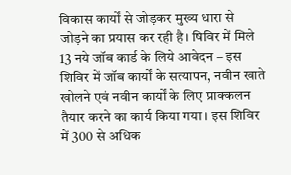विकास कार्यों से जोड़कर मुख्य धारा से जोड़ने का प्रयास कर रही है। षिविर में मिले 13 नये जॉब कार्ड के लिये आवेदन – इस शिविर में जॉब कार्यों के सत्यापन, नवीन खाते खोलने एवं नवीन कार्यों के लिए प्राक्कलन तैयार करने का कार्य किया गया। इस शिविर में 300 से अधिक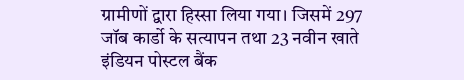ग्रामीणों द्वारा हिस्सा लिया गया। जिसमें 297 जॉब कार्डो के सत्यापन तथा 23 नवीन खाते इंडियन पोस्टल बैंक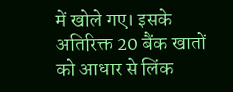में खोले गए। इसके अतिरिक्त 20 बैंक खातों को आधार से लिंक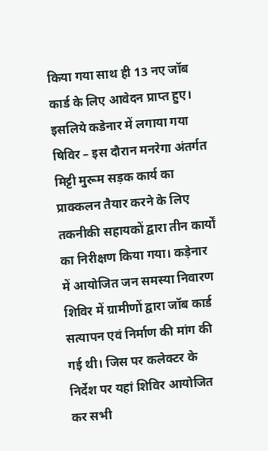किया गया साथ ही 13 नए जॉब कार्ड के लिए आवेदन प्राप्त हुए।
इसलिये कडेनार में लगाया गया षिविर – इस दौरान मनरेगा अंतर्गत मिट्टी मुरूम सड़क कार्य का प्राक्कलन तैयार करने के लिए तकनीकी सहायकों द्वारा तीन कार्यों का निरीक्षण किया गया। कड़ेनार में आयोजित जन समस्या निवारण शिविर में ग्रामीणों द्वारा जॉब कार्ड सत्यापन एवं निर्माण की मांग की गई थी। जिस पर कलेक्टर के निर्देश पर यहां शिविर आयोजित कर सभी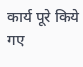कार्य पूरे किये गए